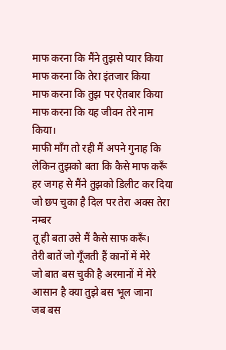माफ करना कि मैंने तुझसे प्यार किया
माफ करना कि तेरा इंतजार किया
माफ करना कि तुझ पर ऐतबार किया
माफ करना कि यह जीवन तेरे नाम किया।
माफी माँग तो रही मैं अपने गुनाह कि
लेकिन तुझको बता कि कैसे माफ करूँ
हर जगह से मैंने तुझको डिलीट कर दिया
जो छप चुका है दिल पर तेरा अक्स तेरा नम्बर
तू ही बता उसे मैं कैसे साफ करूँ।
तेरी बातें जो गूँजती हैं कानों में मेरे
जो बात बस चुकी है अरमानों में मेरे
आसान है क्या तुझे बस भूल जाना
जब बस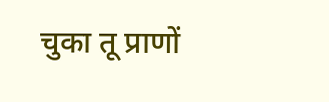चुका तू प्राणों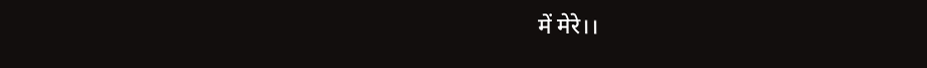में मेरे।।